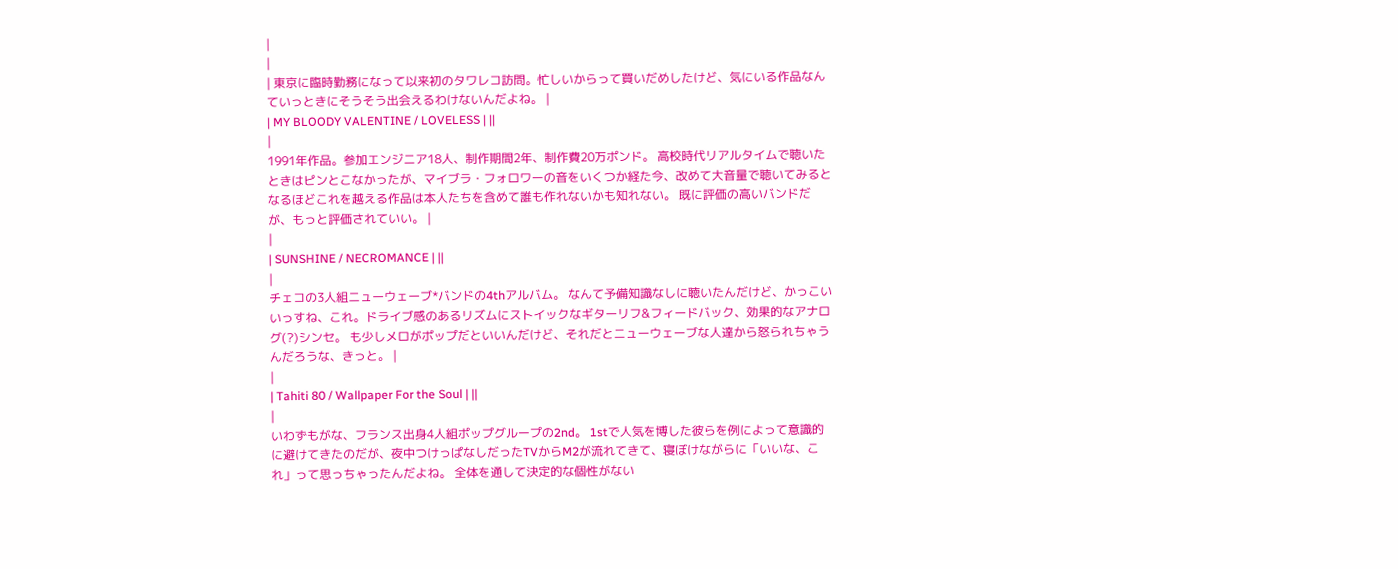|
|
| 東京に臨時勤務になって以来初のタワレコ訪問。忙しいからって買いだめしたけど、気にいる作品なんていっときにそうそう出会えるわけないんだよね。 |
| MY BLOODY VALENTINE / LOVELESS | ||
|
1991年作品。参加エンジニア18人、制作期間2年、制作費20万ポンド。 高校時代リアルタイムで聴いたときはピンとこなかったが、マイブラ・フォロワーの音をいくつか経た今、改めて大音量で聴いてみるとなるほどこれを越える作品は本人たちを含めて誰も作れないかも知れない。 既に評価の高いバンドだが、もっと評価されていい。 |
|
| SUNSHINE / NECROMANCE | ||
|
チェコの3人組ニューウェーブ*バンドの4thアルバム。 なんて予備知識なしに聴いたんだけど、かっこいいっすね、これ。ドライブ感のあるリズムにストイックなギターリフ&フィードバック、効果的なアナログ(?)シンセ。 も少しメロがポップだといいんだけど、それだとニューウェーブな人達から怒られちゃうんだろうな、きっと。 |
|
| Tahiti 80 / Wallpaper For the Soul | ||
|
いわずもがな、フランス出身4人組ポップグループの2nd。 1stで人気を博した彼らを例によって意識的に避けてきたのだが、夜中つけっぱなしだったTVからM2が流れてきて、寝ぼけながらに「いいな、これ」って思っちゃったんだよね。 全体を通して決定的な個性がない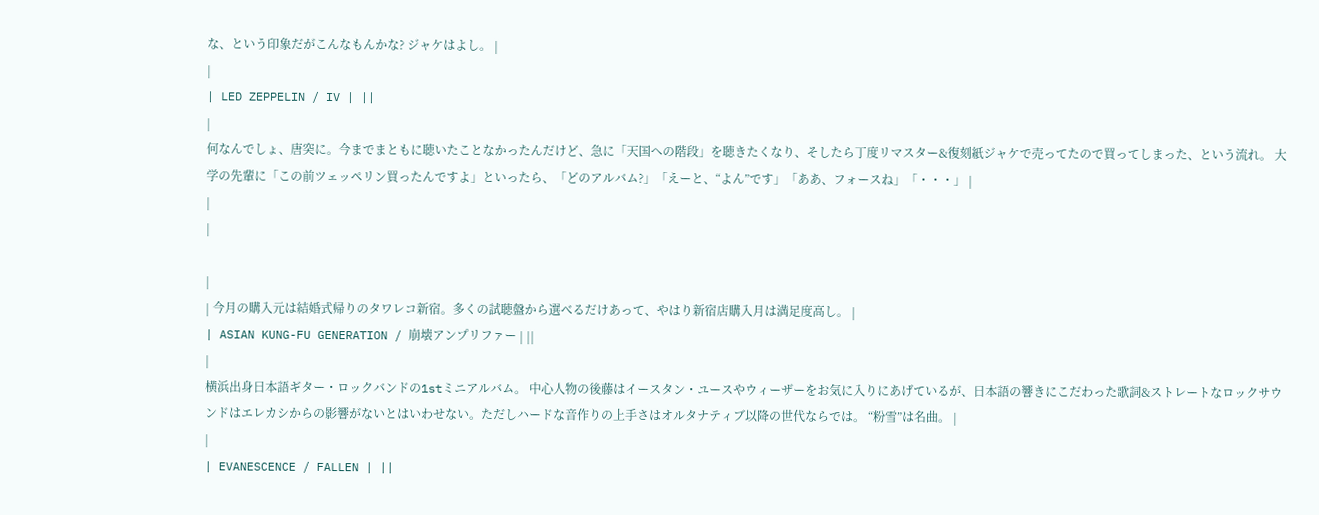な、という印象だがこんなもんかな? ジャケはよし。 |
|
| LED ZEPPELIN / IV | ||
|
何なんでしょ、唐突に。今までまともに聴いたことなかったんだけど、急に「天国への階段」を聴きたくなり、そしたら丁度リマスター&復刻紙ジャケで売ってたので買ってしまった、という流れ。 大学の先輩に「この前ツェッペリン買ったんですよ」といったら、「どのアルバム?」「えーと、“よん”です」「ああ、フォースね」「・・・」 |
|
|

|
| 今月の購入元は結婚式帰りのタワレコ新宿。多くの試聴盤から選べるだけあって、やはり新宿店購入月は満足度高し。 |
| ASIAN KUNG-FU GENERATION / 崩壊アンプリファー | ||
|
横浜出身日本語ギター・ロックバンドの1stミニアルバム。 中心人物の後藤はイースタン・ユースやウィーザーをお気に入りにあげているが、日本語の響きにこだわった歌詞&ストレートなロックサウンドはエレカシからの影響がないとはいわせない。ただしハードな音作りの上手さはオルタナティブ以降の世代ならでは。 “粉雪”は名曲。 |
|
| EVANESCENCE / FALLEN | ||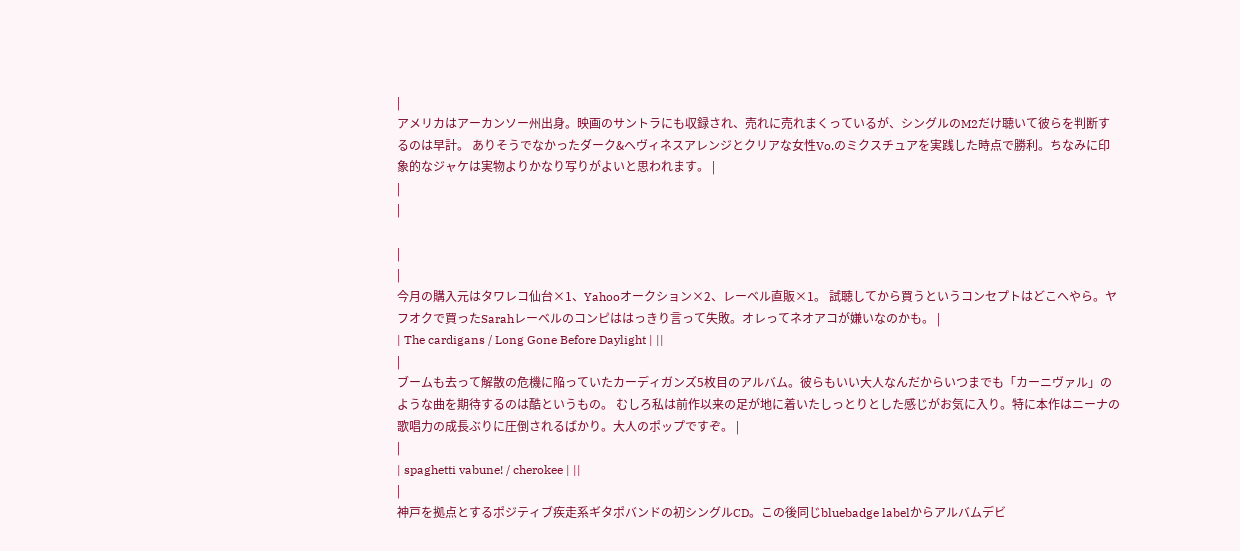|
アメリカはアーカンソー州出身。映画のサントラにも収録され、売れに売れまくっているが、シングルのM2だけ聴いて彼らを判断するのは早計。 ありそうでなかったダーク&ヘヴィネスアレンジとクリアな女性Vo.のミクスチュアを実践した時点で勝利。ちなみに印象的なジャケは実物よりかなり写りがよいと思われます。 |
|
|

|
|
今月の購入元はタワレコ仙台×1、Yahooオークション×2、レーベル直販×1。 試聴してから買うというコンセプトはどこへやら。ヤフオクで買ったSarahレーベルのコンピははっきり言って失敗。オレってネオアコが嫌いなのかも。 |
| The cardigans / Long Gone Before Daylight | ||
|
ブームも去って解散の危機に陥っていたカーディガンズ5枚目のアルバム。彼らもいい大人なんだからいつまでも「カーニヴァル」のような曲を期待するのは酷というもの。 むしろ私は前作以来の足が地に着いたしっとりとした感じがお気に入り。特に本作はニーナの歌唱力の成長ぶりに圧倒されるばかり。大人のポップですぞ。 |
|
| spaghetti vabune! / cherokee | ||
|
神戸を拠点とするポジティブ疾走系ギタポバンドの初シングルCD。この後同じbluebadge labelからアルバムデビ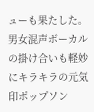ューも果たした。 男女混声ボーカルの掛け合いも軽妙にキラキラの元気印ポップソン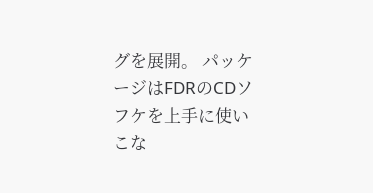グを展開。 パッケージはFDRのCDソフケを上手に使いこな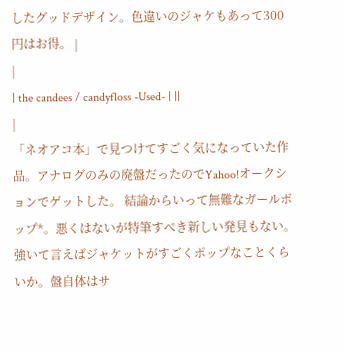したグッドデザイン。色違いのジャケもあって300円はお得。 |
|
| the candees / candyfloss -Used- | ||
|
「ネオアコ本」で見つけてすごく気になっていた作品。アナログのみの廃盤だったのでYahoo!オークションでゲットした。 結論からいって無難なガールポップ*。悪くはないが特筆すべき新しい発見もない。強いて言えばジャケットがすごくポップなことくらいか。盤自体はサ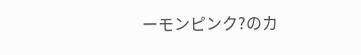ーモンピンク?のカ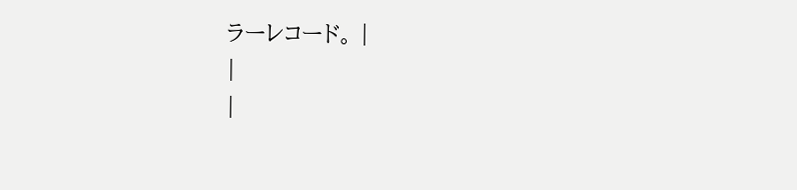ラーレコード。 |
|
|